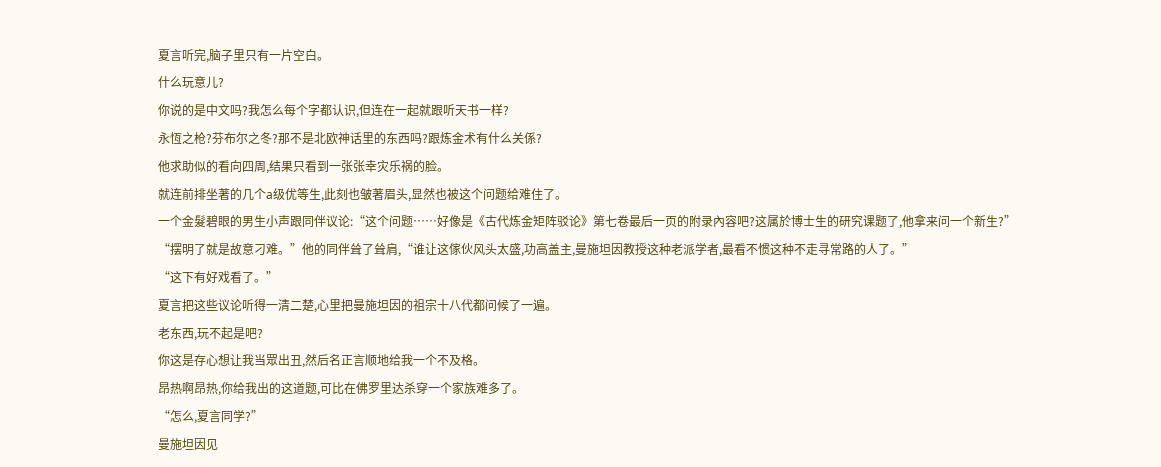夏言听完,脑子里只有一片空白。
什么玩意儿?
你说的是中文吗?我怎么每个字都认识,但连在一起就跟听天书一样?
永恆之枪?芬布尔之冬?那不是北欧神话里的东西吗?跟炼金术有什么关係?
他求助似的看向四周,结果只看到一张张幸灾乐祸的脸。
就连前排坐著的几个a级优等生,此刻也皱著眉头,显然也被这个问题给难住了。
一个金髮碧眼的男生小声跟同伴议论:“这个问题……好像是《古代炼金矩阵驳论》第七卷最后一页的附录內容吧?这属於博士生的研究课题了,他拿来问一个新生?”
“摆明了就是故意刁难。”他的同伴耸了耸肩,“谁让这傢伙风头太盛,功高盖主,曼施坦因教授这种老派学者,最看不惯这种不走寻常路的人了。”
“这下有好戏看了。”
夏言把这些议论听得一清二楚,心里把曼施坦因的祖宗十八代都问候了一遍。
老东西,玩不起是吧?
你这是存心想让我当眾出丑,然后名正言顺地给我一个不及格。
昂热啊昂热,你给我出的这道题,可比在佛罗里达杀穿一个家族难多了。
“怎么,夏言同学?”
曼施坦因见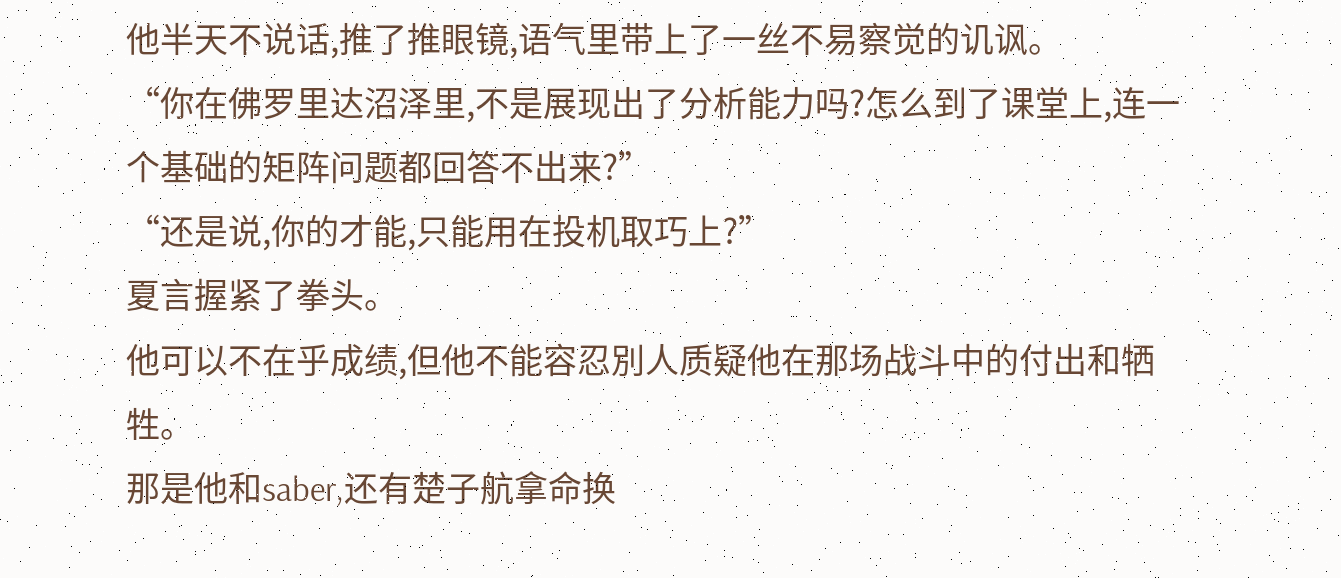他半天不说话,推了推眼镜,语气里带上了一丝不易察觉的讥讽。
“你在佛罗里达沼泽里,不是展现出了分析能力吗?怎么到了课堂上,连一个基础的矩阵问题都回答不出来?”
“还是说,你的才能,只能用在投机取巧上?”
夏言握紧了拳头。
他可以不在乎成绩,但他不能容忍別人质疑他在那场战斗中的付出和牺牲。
那是他和saber,还有楚子航拿命换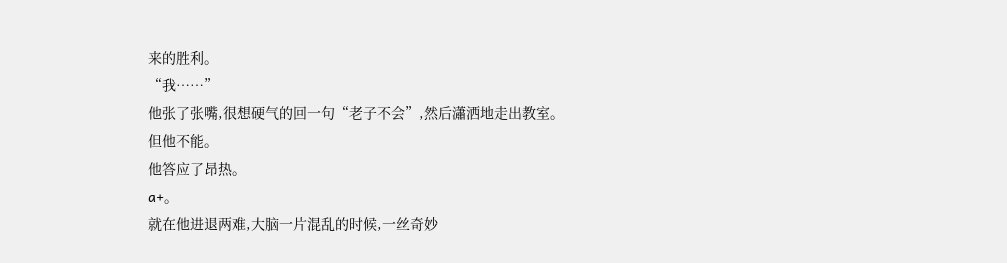来的胜利。
“我……”
他张了张嘴,很想硬气的回一句“老子不会”,然后瀟洒地走出教室。
但他不能。
他答应了昂热。
a+。
就在他进退两难,大脑一片混乱的时候,一丝奇妙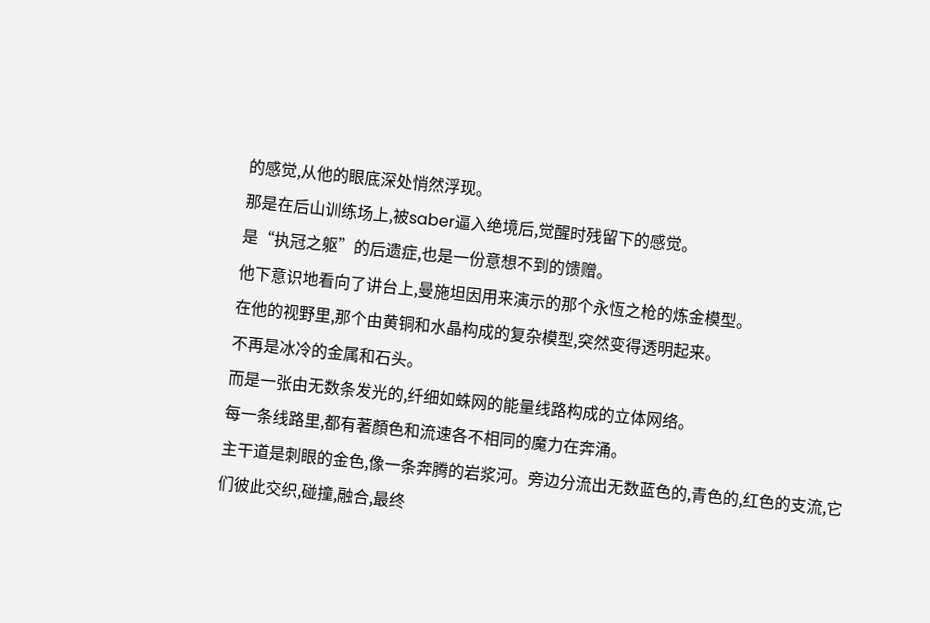的感觉,从他的眼底深处悄然浮现。
那是在后山训练场上,被saber逼入绝境后,觉醒时残留下的感觉。
是“执冠之躯”的后遗症,也是一份意想不到的馈赠。
他下意识地看向了讲台上,曼施坦因用来演示的那个永恆之枪的炼金模型。
在他的视野里,那个由黄铜和水晶构成的复杂模型,突然变得透明起来。
不再是冰冷的金属和石头。
而是一张由无数条发光的,纤细如蛛网的能量线路构成的立体网络。
每一条线路里,都有著顏色和流速各不相同的魔力在奔涌。
主干道是刺眼的金色,像一条奔腾的岩浆河。旁边分流出无数蓝色的,青色的,红色的支流,它们彼此交织,碰撞,融合,最终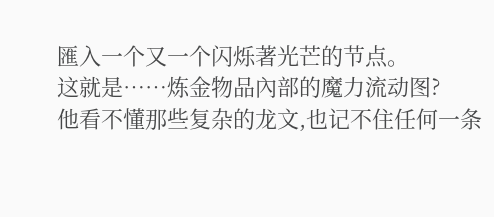匯入一个又一个闪烁著光芒的节点。
这就是……炼金物品內部的魔力流动图?
他看不懂那些复杂的龙文,也记不住任何一条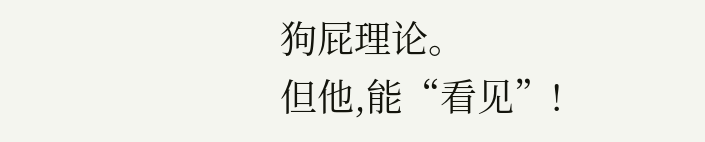狗屁理论。
但他,能“看见”!